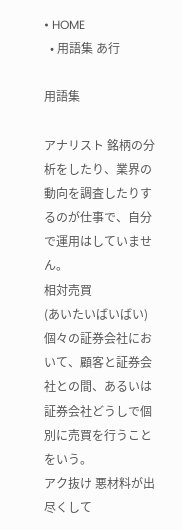• HOME
  • 用語集 あ行

用語集

アナリスト 銘柄の分析をしたり、業界の動向を調査したりするのが仕事で、自分で運用はしていません。
相対売買
(あいたいばいばい)
個々の証券会社において、顧客と証券会社との間、あるいは証券会社どうしで個別に売買を行うことをいう。
アク抜け 悪材料が出尽くして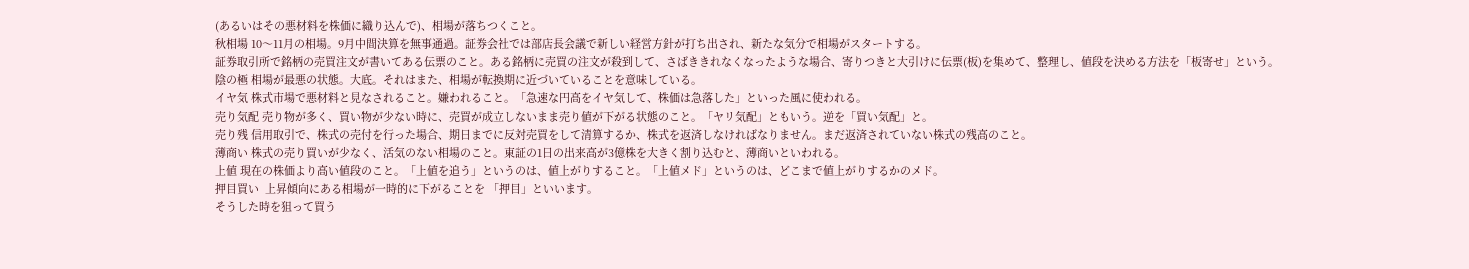(あるいはその悪材料を株価に織り込んで)、相場が落ちつくこと。
秋相場 10〜11月の相場。9月中間決算を無事通過。証券会社では部店長会議で新しい経営方針が打ち出され、新たな気分で相場がスタートする。
証券取引所で銘柄の売買注文が書いてある伝票のこと。ある銘柄に売買の注文が殺到して、さばききれなくなったような場合、寄りつきと大引けに伝票(板)を集めて、整理し、値段を決める方法を「板寄せ」という。
陰の極 相場が最悪の状態。大底。それはまた、相場が転換期に近づいていることを意味している。
イヤ気 株式市場で悪材料と見なされること。嫌われること。「急速な円高をイヤ気して、株価は急落した」といった風に使われる。
売り気配 売り物が多く、買い物が少ない時に、売買が成立しないまま売り値が下がる状態のこと。「ヤリ気配」ともいう。逆を「買い気配」と。
売り残 信用取引で、株式の売付を行った場合、期日までに反対売買をして清算するか、株式を返済しなければなりません。まだ返済されていない株式の残高のこと。
薄商い 株式の売り買いが少なく、活気のない相場のこと。東証の1日の出来高が3億株を大きく割り込むと、薄商いといわれる。
上値 現在の株価より高い値段のこと。「上値を追う」というのは、値上がりすること。「上値メド」というのは、どこまで値上がりするかのメド。
押目買い  上昇傾向にある相場が一時的に下がることを 「押目」といいます。
そうした時を狙って買う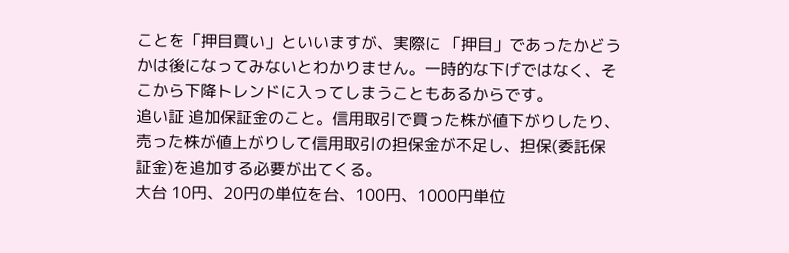ことを「押目買い」といいますが、実際に 「押目」であったかどうかは後になってみないとわかりません。一時的な下げではなく、そこから下降トレンドに入ってしまうこともあるからです。
追い証 追加保証金のこと。信用取引で買った株が値下がりしたり、売った株が値上がりして信用取引の担保金が不足し、担保(委託保証金)を追加する必要が出てくる。
大台 10円、20円の単位を台、100円、1000円単位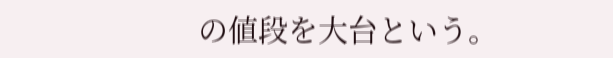の値段を大台という。